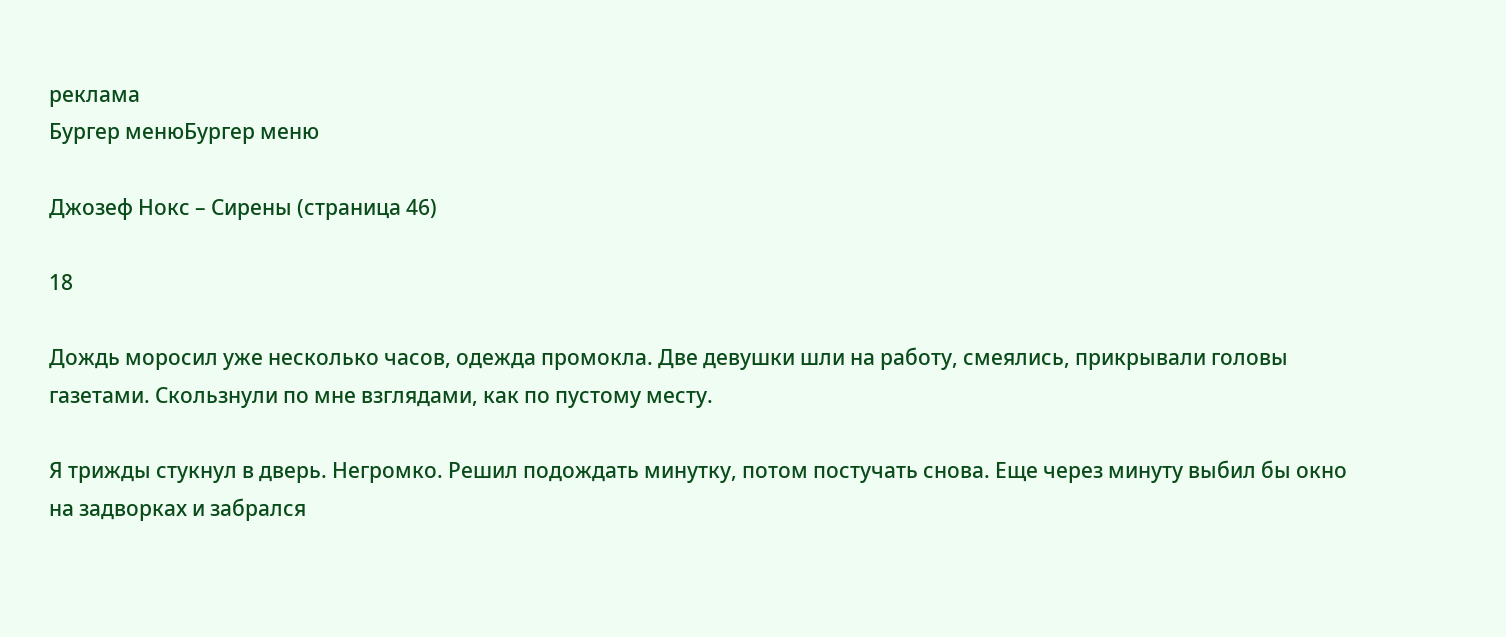реклама
Бургер менюБургер меню

Джозеф Нокс – Сирены (страница 46)

18

Дождь моросил уже несколько часов, одежда промокла. Две девушки шли на работу, смеялись, прикрывали головы газетами. Скользнули по мне взглядами, как по пустому месту.

Я трижды стукнул в дверь. Негромко. Решил подождать минутку, потом постучать снова. Еще через минуту выбил бы окно на задворках и забрался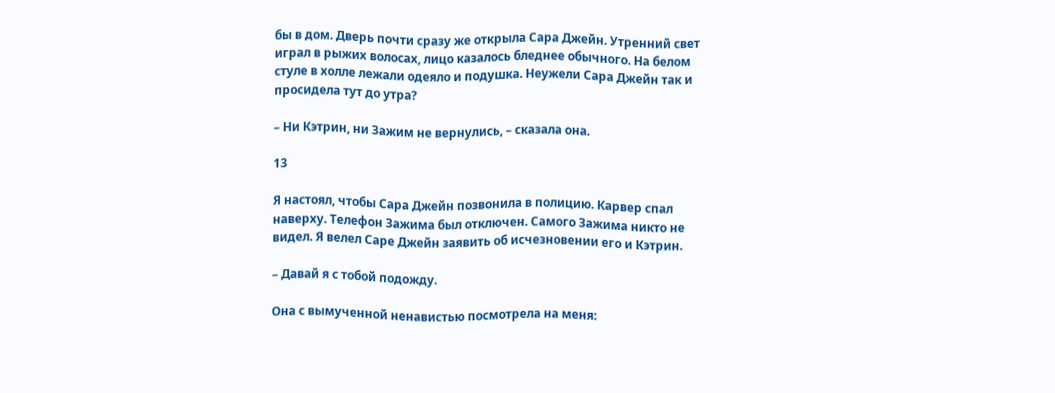бы в дом. Дверь почти сразу же открыла Сара Джейн. Утренний свет играл в рыжих волосах, лицо казалось бледнее обычного. На белом стуле в холле лежали одеяло и подушка. Неужели Сара Джейн так и просидела тут до утра?

– Ни Кэтрин, ни Зажим не вернулись, – сказала она.

13

Я настоял, чтобы Сара Джейн позвонила в полицию. Карвер спал наверху. Телефон Зажима был отключен. Самого Зажима никто не видел. Я велел Саре Джейн заявить об исчезновении его и Кэтрин.

– Давай я с тобой подожду.

Она с вымученной ненавистью посмотрела на меня: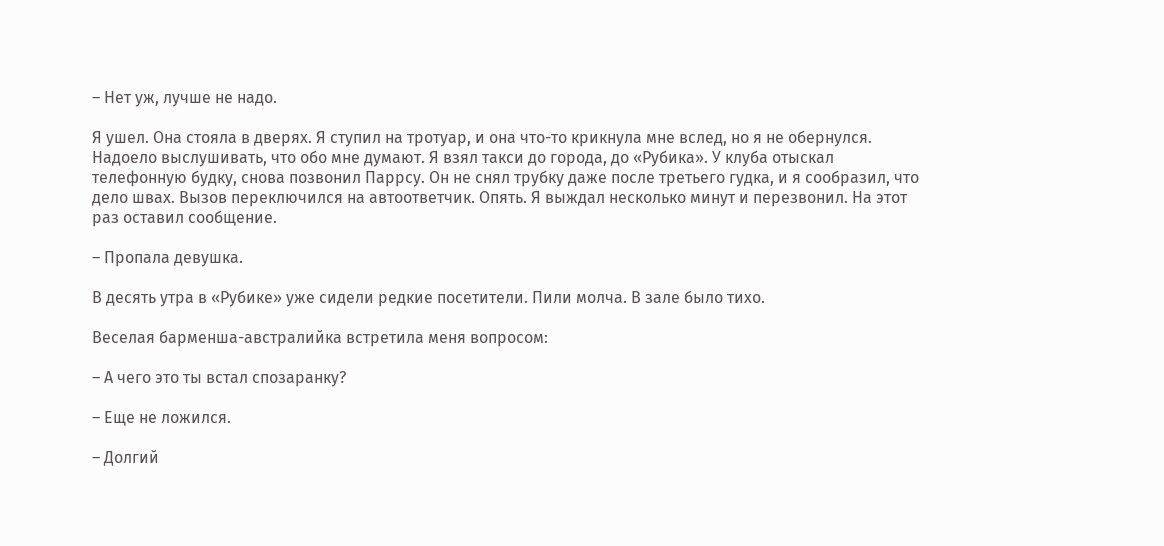– Нет уж, лучше не надо.

Я ушел. Она стояла в дверях. Я ступил на тротуар, и она что-то крикнула мне вслед, но я не обернулся. Надоело выслушивать, что обо мне думают. Я взял такси до города, до «Рубика». У клуба отыскал телефонную будку, снова позвонил Паррсу. Он не снял трубку даже после третьего гудка, и я сообразил, что дело швах. Вызов переключился на автоответчик. Опять. Я выждал несколько минут и перезвонил. На этот раз оставил сообщение.

– Пропала девушка.

В десять утра в «Рубике» уже сидели редкие посетители. Пили молча. В зале было тихо.

Веселая барменша-австралийка встретила меня вопросом:

– А чего это ты встал спозаранку?

– Еще не ложился.

– Долгий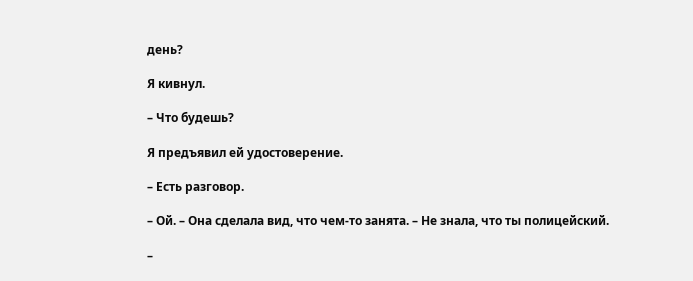день?

Я кивнул.

– Что будешь?

Я предъявил ей удостоверение.

– Есть разговор.

– Ой. – Она сделала вид, что чем-то занята. – Не знала, что ты полицейский.

–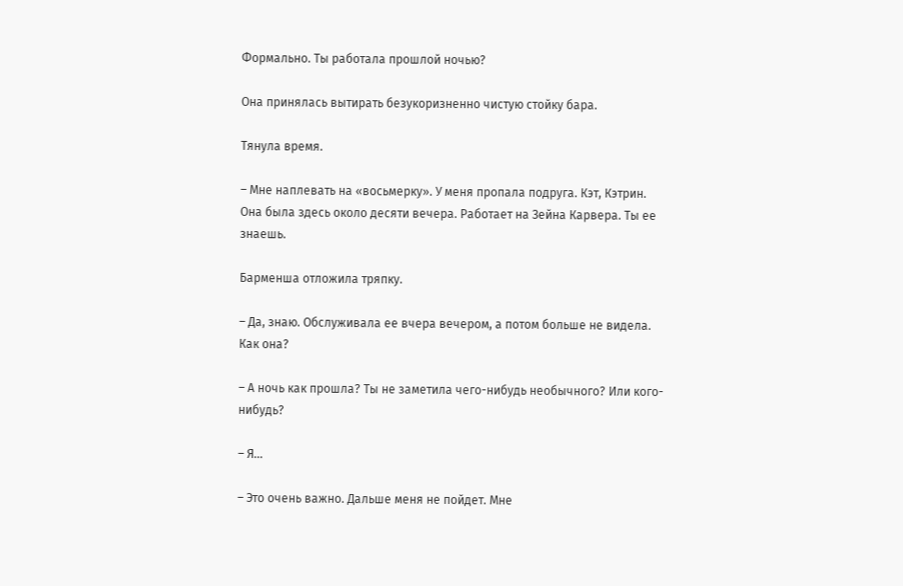Формально. Ты работала прошлой ночью?

Она принялась вытирать безукоризненно чистую стойку бара.

Тянула время.

– Мне наплевать на «восьмерку». У меня пропала подруга. Кэт, Кэтрин. Она была здесь около десяти вечера. Работает на Зейна Карвера. Ты ее знаешь.

Барменша отложила тряпку.

– Да, знаю. Обслуживала ее вчера вечером, а потом больше не видела. Как она?

– А ночь как прошла? Ты не заметила чего-нибудь необычного? Или кого-нибудь?

– Я…

– Это очень важно. Дальше меня не пойдет. Мне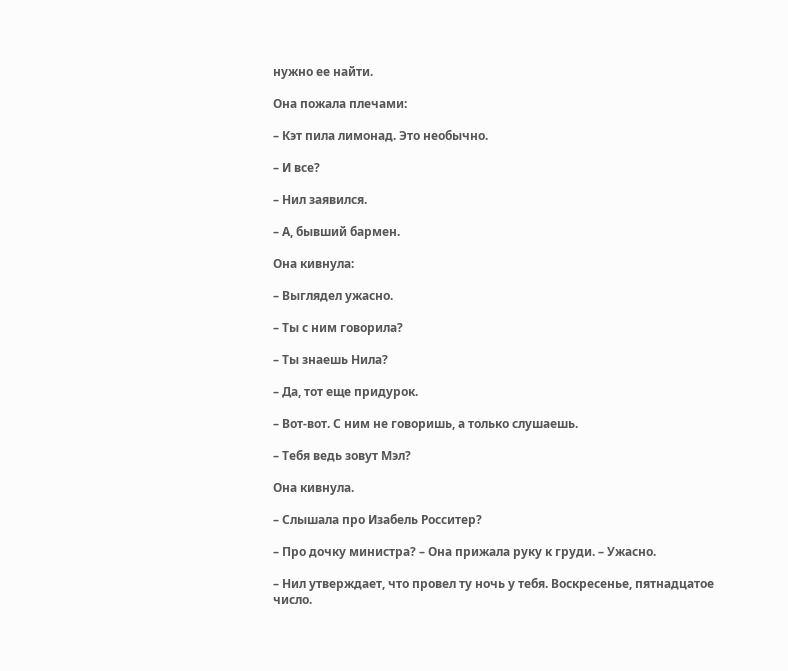нужно ее найти.

Она пожала плечами:

– Кэт пила лимонад. Это необычно.

– И все?

– Нил заявился.

– А, бывший бармен.

Она кивнула:

– Выглядел ужасно.

– Ты с ним говорила?

– Ты знаешь Нила?

– Да, тот еще придурок.

– Вот-вот. С ним не говоришь, а только слушаешь.

– Тебя ведь зовут Мэл?

Она кивнула.

– Слышала про Изабель Росситер?

– Про дочку министра? – Она прижала руку к груди. – Ужасно.

– Нил утверждает, что провел ту ночь у тебя. Воскресенье, пятнадцатое число.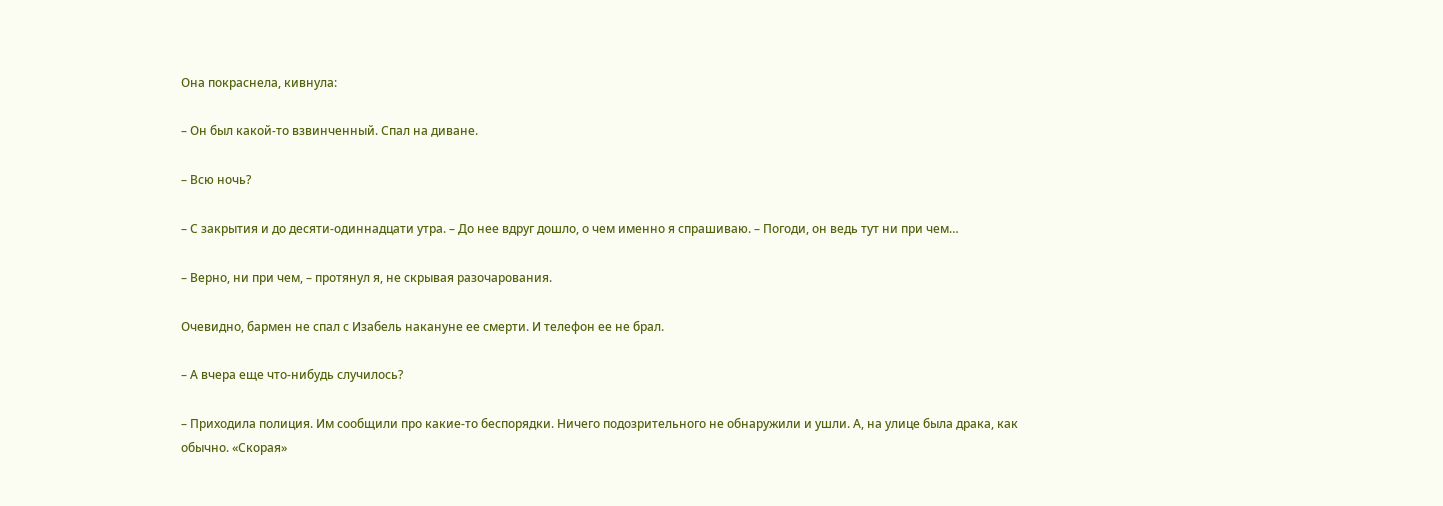Она покраснела, кивнула:

– Он был какой-то взвинченный. Спал на диване.

– Всю ночь?

– С закрытия и до десяти-одиннадцати утра. – До нее вдруг дошло, о чем именно я спрашиваю. – Погоди, он ведь тут ни при чем…

– Верно, ни при чем, – протянул я, не скрывая разочарования.

Очевидно, бармен не спал с Изабель накануне ее смерти. И телефон ее не брал.

– А вчера еще что-нибудь случилось?

– Приходила полиция. Им сообщили про какие-то беспорядки. Ничего подозрительного не обнаружили и ушли. А, на улице была драка, как обычно. «Скорая»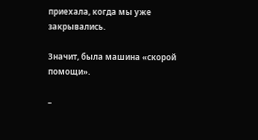приехала, когда мы уже закрывались.

Значит, была машина «скорой помощи».

–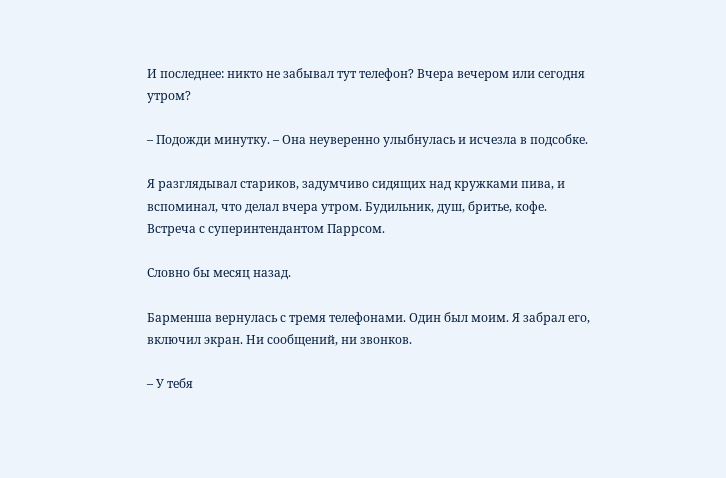И последнее: никто не забывал тут телефон? Вчера вечером или сегодня утром?

– Подожди минутку. – Она неуверенно улыбнулась и исчезла в подсобке.

Я разглядывал стариков, задумчиво сидящих над кружками пива, и вспоминал, что делал вчера утром. Будильник, душ, бритье, кофе. Встреча с суперинтендантом Паррсом.

Словно бы месяц назад.

Барменша вернулась с тремя телефонами. Один был моим. Я забрал его, включил экран. Ни сообщений, ни звонков.

– У тебя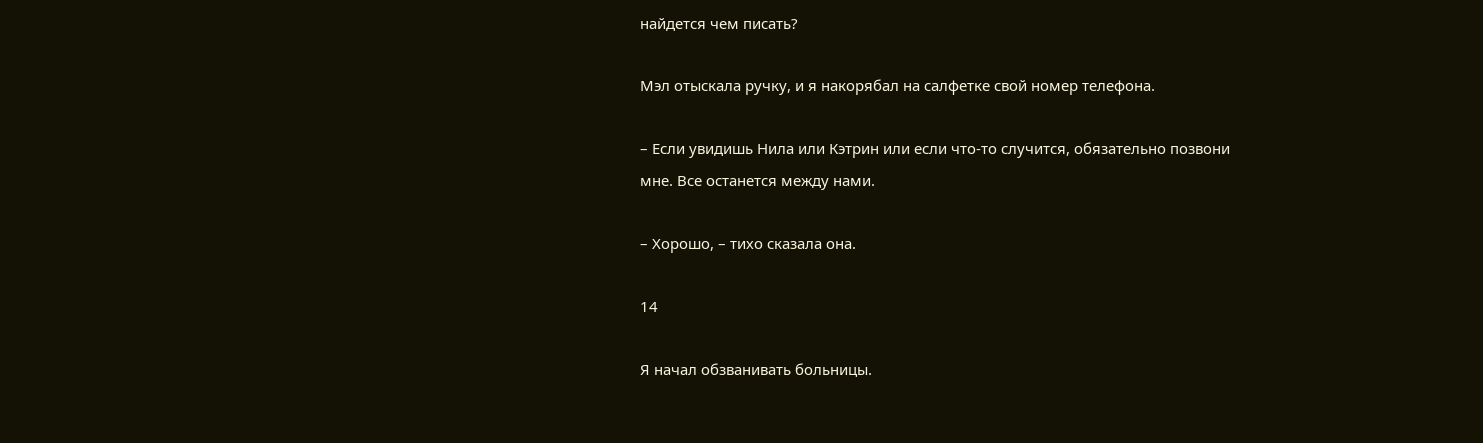найдется чем писать?

Мэл отыскала ручку, и я накорябал на салфетке свой номер телефона.

– Если увидишь Нила или Кэтрин или если что-то случится, обязательно позвони мне. Все останется между нами.

– Хорошо, – тихо сказала она.

14

Я начал обзванивать больницы.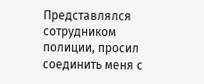Представлялся сотрудником полиции, просил соединить меня с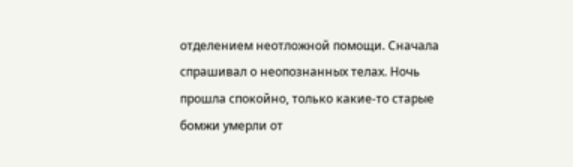отделением неотложной помощи. Сначала спрашивал о неопознанных телах. Ночь прошла спокойно, только какие-то старые бомжи умерли от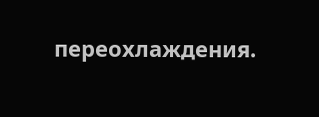переохлаждения.